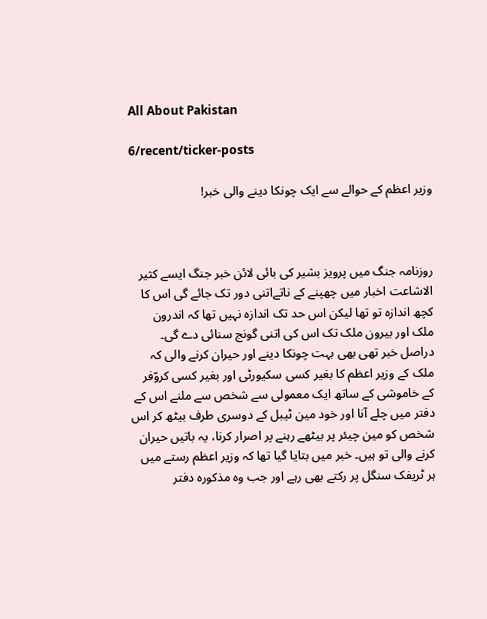All About Pakistan

6/recent/ticker-posts

وزیر اعظم کے حوالے سے ایک چونکا دینے والی خبر!



روزنامہ جنگ میں پرویز بشیر کی بائی لائن خبر جنگ ایسے کثیر الاشاعت اخبار میں چھپنے کے ناتےاتنی دور تک جائے گی اس کا کچھ اندازہ تو تھا لیکن اس حد تک اندازہ نہیں تھا کہ اندرون ملک اور بیرون ملک تک اس کی اتنی گونج سنائی دے گی۔ دراصل خبر تھی بھی بہت چونکا دینے اور حیران کرنے والی کہ ملک کے وزیر اعظم کا بغیر کسی سکیورٹی اور بغیر کسی کروّفر کے خاموشی کے ساتھ ایک معمولی سے شخص سے ملنے اس کے دفتر میں چلے آنا اور خود مین ٹیبل کے دوسری طرف بیٹھ کر اس شخص کو مین چیئر پر بیٹھے رہنے پر اصرار کرنا، یہ باتیں حیران کرنے والی تو ہیں۔ خبر میں بتایا گیا تھا کہ وزیر اعظم رستے میں ہر ٹریفک سنگل پر رکتے بھی رہے اور جب وہ مذکورہ دفتر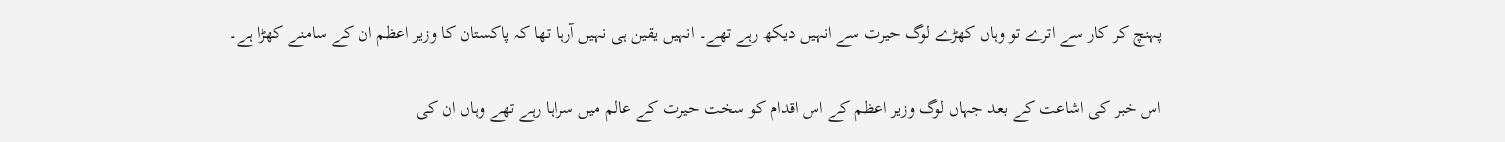پہنچ کر کار سے اترے تو وہاں کھڑے لوگ حیرت سے انہیں دیکھ رہے تھے۔ انہیں یقین ہی نہیں آرہا تھا کہ پاکستان کا وزیر اعظم ان کے سامنے کھڑا ہے۔

اس خبر کی اشاعت کے بعد جہاں لوگ وزیر اعظم کے اس اقدام کو سخت حیرت کے عالم میں سراہا رہے تھے وہاں ان کی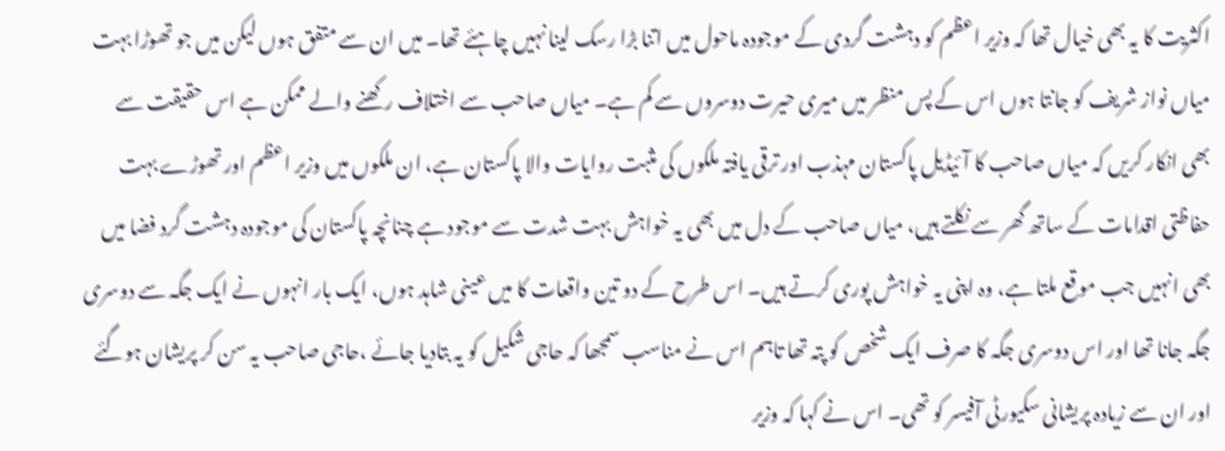اکثریت کا یہ بھی خیال تھا کہ وزیر اعظم کو دہشت گردی کے موجودہ ماحول میں اتنا بڑا رسک لینا نہیں چاہئے تھا۔ میں ان سے متفق ہوں لیکن میں جو تھوڑا بہت میاں نواز شریف کو جانتا ہوں اس کے پس منظر میں میری حیرت دوسروں سے کم ہے۔ میاں صاحب سے اختلاف رکھنے والے ممکن ہے اس حقیقت سے بھی انکار کریں کہ میاں صاحب کا آئیڈیل پاکستان مہذب اور ترقی یافتہ ملکوں کی مثبت روایات والا پاکستان ہے، ان ملکوں میں وزیر اعظم اور تھوڑے بہت حفاظتی اقدامات کے ساتھ گھر سے نکلتے ہیں، میاں صاحب کے دل میں بھی یہ خواہش بہت شدت سے موجود ہے چنانچہ پاکستان کی موجودہ دہشت گرد فضا میں بھی انہیں جب موقع ملتا ہے، وہ اپنی یہ خواہش پوری کرتے ہیں۔ اس طرح کے دو تین واقعات کا میں عینی شاہد ہوں، ایک بار انہوں نے ایک جگہ سے دوسری جگہ جانا تھا اور اس دوسری جگہ کا صرف ایک شخص کو پتہ تھا تاہم اس نے مناسب سمجھا کہ حاجی شکیل کو یہ بتادیا جائے ،حاجی صاحب یہ سن کر پریشان ہوگئے اور ان سے زیادہ پریشانی سکیورٹی آفیسر کو تھی۔ اس نے کہا کہ وزیر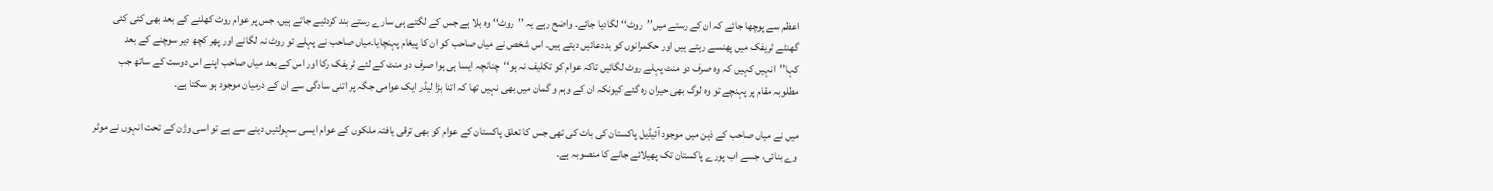اعظم سے پوچھا جائے کہ ان کے رستے میں’’روٹ‘‘لگادیا جائے۔ واضح رہے یہ ’’روٹ‘‘ وہ بلا ہے جس کے لگتے ہی سارے رستے بند کردئیے جاتے ہیں، جس پر عوام روٹ کھلنے کے بعد بھی کئی کئی گھنٹے ٹریفک میں پھنسے رہتے ہیں اور حکمرانوں کو بددعائیں دیتے ہیں۔ اس شخص نے میاں صاحب کو ان کا پیغام پہنچایا۔میاں صاحب نے پہلے تو روٹ نہ لگانے اور پھر کچھ دیر سوچنے کے بعد کہا’’انہیں کہیں کہ وہ صرف دو منٹ پہلے روٹ لگائیں تاکہ عوام کو تکلیف نہ ہو‘‘چنانچہ ایسا ہی ہوا صرف دو منٹ کے لئے ٹریفک رکا اور اس کے بعد میاں صاحب اپنے اس دوست کے ساتھ جب مطلوبہ مقام پر پہنچے تو وہ لوگ بھی حیران رہ گئے کیونکہ ان کے وہم و گمان میں بھی نہیں تھا کہ اتنا بڑا لیڈر ایک عوامی جگہ پر اتنی سادگی سے ان کے درمیان موجود ہو سکتا ہے۔

میں نے میاں صاحب کے ذہن میں موجود آئیڈیل پاکستان کی بات کی تھی جس کا تعلق پاکستان کے عوام کو بھی ترقی یافتہ ملکوں کے عوام ایسی سہولتیں دینے سے ہے تو اسی وژن کے تحت انہوں نے موٹر وے بنائی، جسے اب پورے پاکستان تک پھیلائے جانے کا منصوبہ ہے۔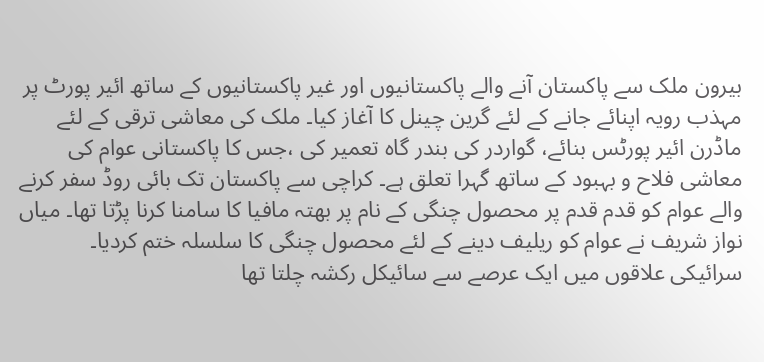بیرون ملک سے پاکستان آنے والے پاکستانیوں اور غیر پاکستانیوں کے ساتھ ائیر پورٹ پر مہذب رویہ اپنائے جانے کے لئے گرین چینل کا آغاز کیا۔ ملک کی معاشی ترقی کے لئے ماڈرن ائیر پورٹس بنائے، گواردر کی بندر گاہ تعمیر کی ،جس کا پاکستانی عوام کی معاشی فلاح و بہبود کے ساتھ گہرا تعلق ہے۔ کراچی سے پاکستان تک بائی روڈ سفر کرنے والے عوام کو قدم قدم پر محصول چنگی کے نام پر بھتہ مافیا کا سامنا کرنا پڑتا تھا۔ میاں نواز شریف نے عوام کو ریلیف دینے کے لئے محصول چنگی کا سلسلہ ختم کردیا۔ سرائیکی علاقوں میں ایک عرصے سے سائیکل رکشہ چلتا تھا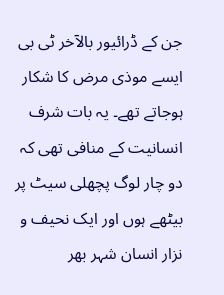جن کے ڈرائیور بالآخر ٹی بی ایسے موذی مرض کا شکار ہوجاتے تھے۔ یہ بات شرف انسانیت کے منافی تھی کہ دو چار لوگ پچھلی سیٹ پر بیٹھے ہوں اور ایک نحیف و نزار انسان شہر بھر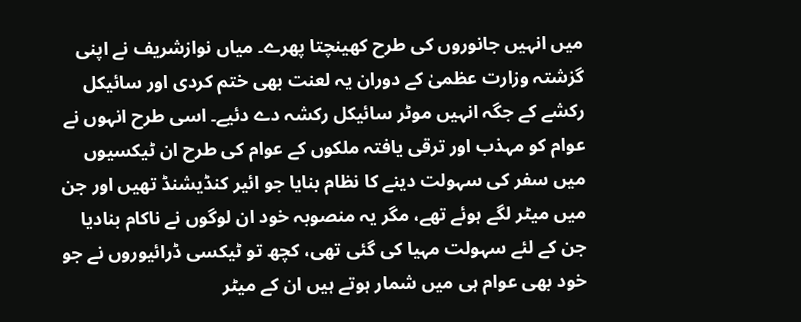میں انہیں جانوروں کی طرح کھینچتا پھرے۔ میاں نوازشریف نے اپنی گزشتہ وزارت عظمیٰ کے دوران یہ لعنت بھی ختم کردی اور سائیکل رکشے کے جگہ انہیں موٹر سائیکل رکشہ دے دئیے۔ اسی طرح انہوں نے عوام کو مہذب اور ترقی یافتہ ملکوں کے عوام کی طرح ان ٹیکسیوں میں سفر کی سہولت دینے کا نظام بنایا جو ائیر کنڈیشنڈ تھیں اور جن میں میٹر لگے ہوئے تھے، مگر یہ منصوبہ خود ان لوگوں نے ناکام بنادیا جن کے لئے سہولت مہیا کی گئی تھی، کچھ تو ٹیکسی ڈرائیوروں نے جو خود بھی عوام ہی میں شمار ہوتے ہیں ان کے میٹر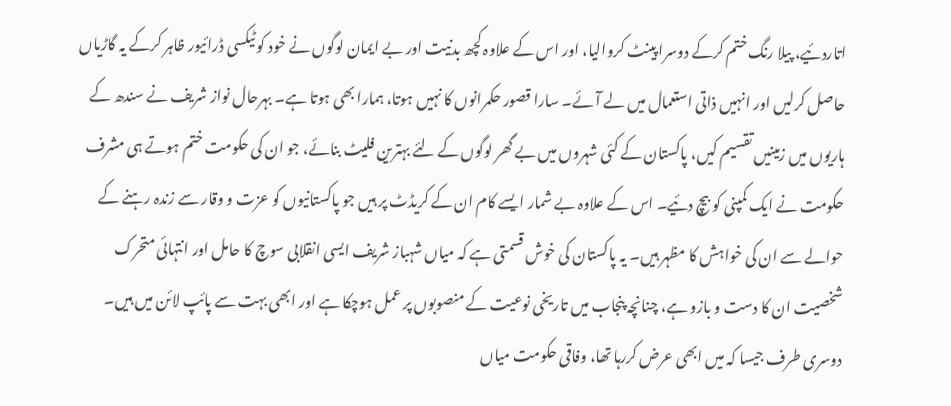اتاردئیے، پیلا رنگ ختم کرکے دوسرا پینٹ کروالیا، اور اس کے علاوہ کچھ بدنیت اور بے ایمان لوگوں نے خود کو ٹیکسی ڈرائیور ظاہر کرکے یہ گاڑیاں حاصل کرلیں اور انہیں ذاتی استعمال میں لے آئے۔ سارا قصور حکمرانوں کا نہیں ہوتا، ہمارا بھی ہوتا ہے۔ بہرحال نواز شریف نے سندھ کے ہاریوں میں زمینیں تقسیم کیں، پاکستان کے کئی شہروں میں بے گھر لوگوں کے لئے بہترین فلیٹ بنائے، جو ان کی حکومت ختم ہوتے ہی مشرف حکومت نے ایک کمپنی کو بیچ دئیے۔ اس کے علاوہ بے شمار ایسے کام ان کے کریڈٹ پر ہیں جو پاکستانیوں کو عزت و وقار سے زندہ رہنے کے حوالے سے ان کی خواہش کا مظہر ہیں۔ یہ پاکستان کی خوش قسمتی ہے کہ میاں شہباز شریف ایسی انقلابی سوچ کا حامل اور انتہائی متحرک شخصیت ان کا دست و بازو ہے، چنانچہ پنجاب میں تاریخی نوعیت کے منصوبوں پر عمل ہوچکا ہے اور ابھی بہت سے پائپ لائن میں ہیں۔ دوسری طرف جیسا کہ میں ابھی عرض کررہا تھا، وفاقی حکومت میاں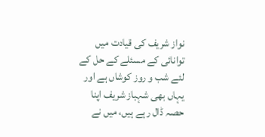نواز شریف کی قیادت میں توانائی کے مسئلے کے حل کے لئے شب و روز کوشاں ہے اور یہاں بھی شہباز شریف اپنا حصہ ڈال رہے ہیں، میں نے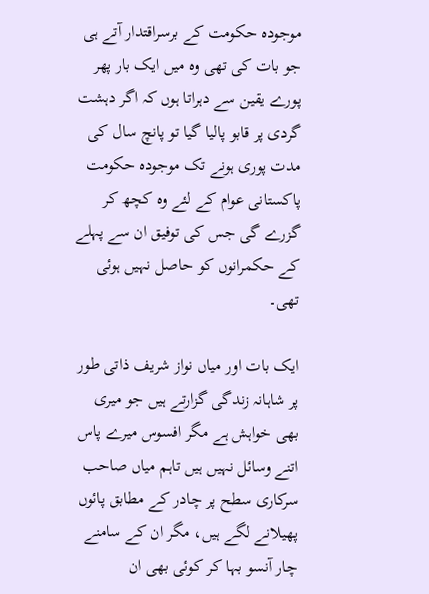موجودہ حکومت کے برسراقتدار آتے ہی جو بات کی تھی وہ میں ایک بار پھر پورے یقین سے دہراتا ہوں کہ اگر دہشت گردی پر قابو پالیا گیا تو پانچ سال کی مدت پوری ہونے تک موجودہ حکومت پاکستانی عوام کے لئے وہ کچھ کر گزرے گی جس کی توفیق ان سے پہلے کے حکمرانوں کو حاصل نہیں ہوئی تھی۔

ایک بات اور میاں نواز شریف ذاتی طور پر شاہانہ زندگی گزارتے ہیں جو میری بھی خواہش ہے مگر افسوس میرے پاس اتنے وسائل نہیں ہیں تاہم میاں صاحب سرکاری سطح پر چادر کے مطابق پائوں پھیلانے لگے ہیں، مگر ان کے سامنے چار آنسو بہا کر کوئی بھی ان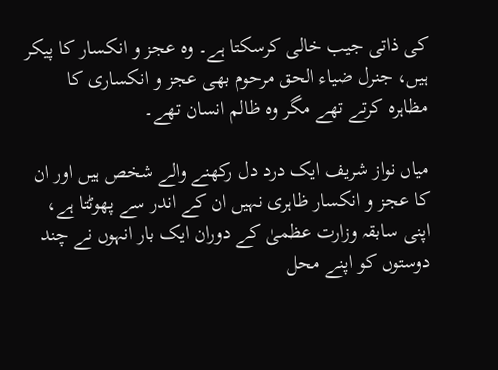کی ذاتی جیب خالی کرسکتا ہے۔ وہ عجز و انکسار کا پیکر ہیں، جنرل ضیاء الحق مرحوم بھی عجز و انکساری کا مظاہرہ کرتے تھے مگر وہ ظالم انسان تھے۔

میاں نواز شریف ایک درد دل رکھنے والے شخص ہیں اور ان کا عجز و انکسار ظاہری نہیں ان کے اندر سے پھوٹتا ہے، اپنی سابقہ وزارت عظمیٰ کے دوران ایک بار انہوں نے چند دوستوں کو اپنے محل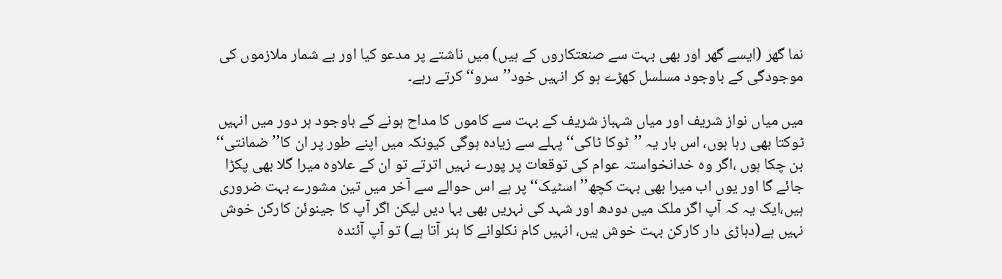نما گھر (ایسے گھر اور بھی بہت سے صنعتکاروں کے ہیں) میں ناشتے پر مدعو کیا اور بے شمار ملازموں کی موجودگی کے باوجود مسلسل کھڑے ہو کر انہیں خود’’سرو‘‘ کرتے رہے۔

میں میاں نواز شریف اور میاں شہباز شریف کے بہت سے کاموں کا مداح ہونے کے باوجود ہر دور میں انہیں ٹوکتا بھی رہا ہوں، اس بار یہ ’’ٹوکا ٹاکی‘‘ پہلے سے زیادہ ہوگی کیونکہ میں اپنے طور پر ان کا’’ضمانتی‘‘ بن چکا ہوں ،اگر وہ خدانخواستہ عوام کی توقعات پر پورے نہیں اترتے تو ان کے علاوہ میرا گلا بھی پکڑا جائے گا اور یوں اب میرا بھی بہت کچھ’’اسٹیک‘‘ پر ہے اس حوالے سے آخر میں تین مشورے بہت ضروری ہیں،ایک یہ کہ آپ اگر ملک میں دودھ اور شہد کی نہریں بھی بہا دیں لیکن اگر آپ کا جینوئن کارکن خوش نہیں ہے(دہاڑی دار کارکن بہت خوش ہیں، انہیں کام نکلوانے کا ہنر آتا ہے) تو آپ آئندہ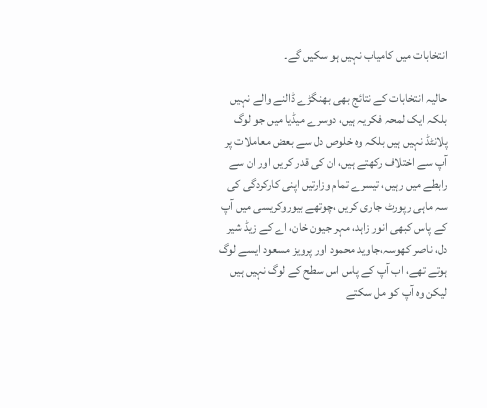انتخابات میں کامیاب نہیں ہو سکیں گے۔

حالیہ انتخابات کے نتائج بھی بھنگڑے ڈالنے والے نہیں بلکہ ایک لمحہ فکریہ ہیں، دوسرے میڈیا میں جو لوگ پلانٹڈ نہیں ہیں بلکہ وہ خلوص دل سے بعض معاملات پر آپ سے اختلاف رکھتے ہیں، ان کی قدر کریں اور ان سے رابطے میں رہیں، تیسرے تمام وزارتیں اپنی کارکردگی کی سہ ماہی رپورٹ جاری کریں ،چوتھے بیوروکریسی میں آپ کے پاس کبھی انور زاہد، مہر جیون خان، اے کے زیڈ شیر دل، ناصر کھوسہ،جاوید محمود اور پرویز مسعود ایسے لوگ ہوتے تھے، اب آپ کے پاس اس سطح کے لوگ نہیں ہیں لیکن وہ آپ کو مل سکتے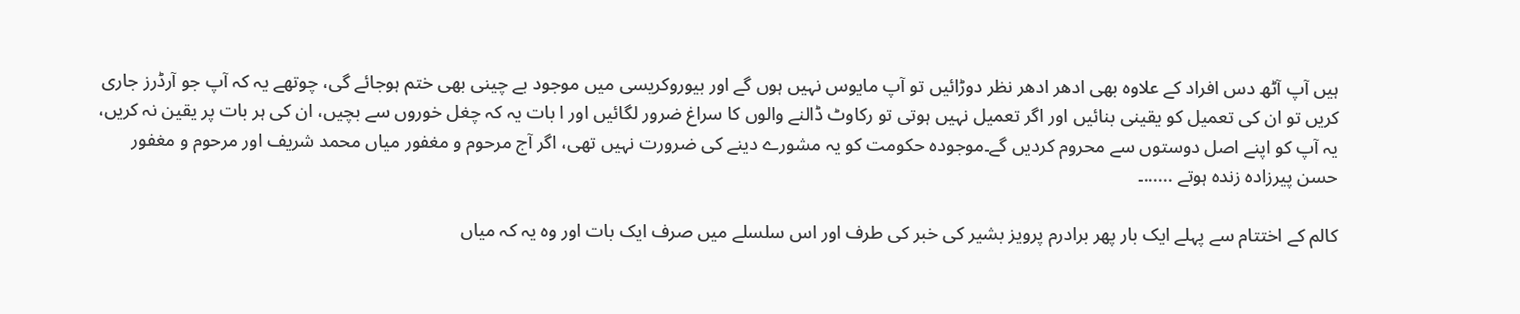ہیں آپ آٹھ دس افراد کے علاوہ بھی ادھر ادھر نظر دوڑائیں تو آپ مایوس نہیں ہوں گے اور بیوروکریسی میں موجود بے چینی بھی ختم ہوجائے گی، چوتھے یہ کہ آپ جو آرڈرز جاری کریں تو ان کی تعمیل کو یقینی بنائیں اور اگر تعمیل نہیں ہوتی تو رکاوٹ ڈالنے والوں کا سراغ ضرور لگائیں اور ا بات یہ کہ چغل خوروں سے بچیں، ان کی ہر بات پر یقین نہ کریں، یہ آپ کو اپنے اصل دوستوں سے محروم کردیں گے۔موجودہ حکومت کو یہ مشورے دینے کی ضرورت نہیں تھی، اگر آج مرحوم و مغفور میاں محمد شریف اور مرحوم و مغفور حسن پیرزادہ زندہ ہوتے ......۔

کالم کے اختتام سے پہلے ایک بار پھر برادرم پرویز بشیر کی خبر کی طرف اور اس سلسلے میں صرف ایک بات اور وہ یہ کہ میاں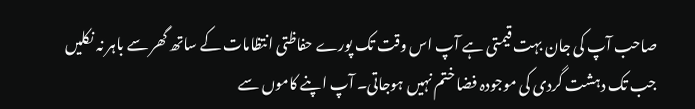صاحب آپ کی جان بہت قیمتی ہے آپ اس وقت تک پورے حفاظتی انتظامات کے ساتھ گھر سے باہر نہ نکلیں جب تک دہشت گردی کی موجودہ فضا ختم نہیں ہوجاتی۔ آپ اپنے کاموں سے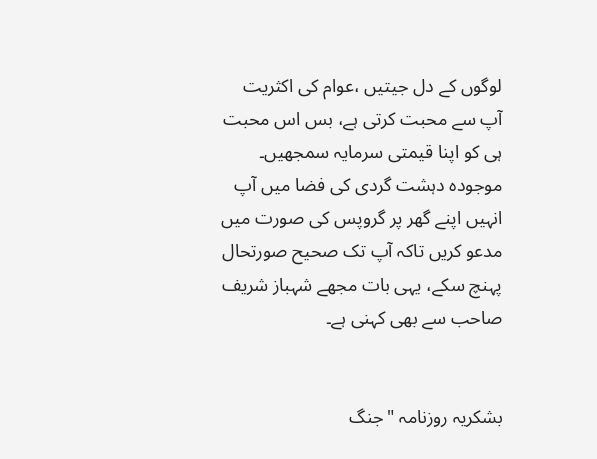لوگوں کے دل جیتیں ،عوام کی اکثریت آپ سے محبت کرتی ہے، بس اس محبت ہی کو اپنا قیمتی سرمایہ سمجھیں۔ موجودہ دہشت گردی کی فضا میں آپ انہیں اپنے گھر پر گروپس کی صورت میں مدعو کریں تاکہ آپ تک صحیح صورتحال پہنچ سکے، یہی بات مجھے شہباز شریف صاحب سے بھی کہنی ہے۔


بشکریہ روزنامہ "جنگ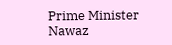Prime Minister Nawaz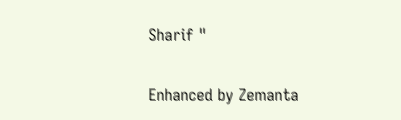Sharif "

Enhanced by Zemanta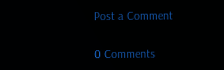Post a Comment

0 Comments